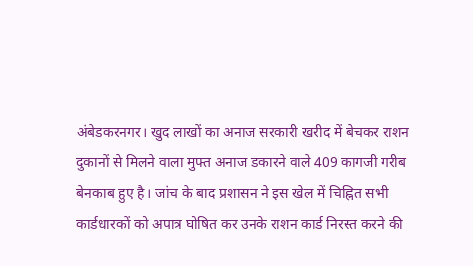अंबेडकरनगर। खुद लाखों का अनाज सरकारी खरीद में बेचकर राशन दुकानों से मिलने वाला मुफ्त अनाज डकारने वाले 409 कागजी गरीब बेनकाब हुए है। जांच के बाद प्रशासन ने इस खेल में चिह्नित सभी कार्डधारकों को अपात्र घोषित कर उनके राशन कार्ड निरस्त करने की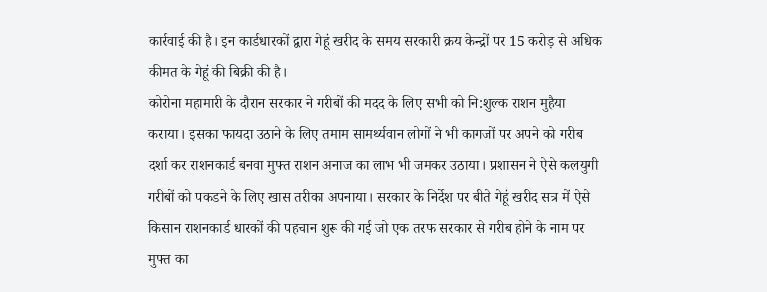कार्रवाई की है। इन कार्डधारकों द्वारा गेहूं खरीद के समय सरकारी क्रय केन्द्रों पर 15 करोड़ से अधिक कीमत के गेहूं की बिक्री की है।
कोरोना महामारी के दौरान सरकार ने गरीबों की मदद के लिए सभी को नि:शुल्क राशन मुहैया कराया। इसका फायदा उठाने के लिए तमाम सामर्थ्यवान लोगों ने भी कागजों पर अपने को गरीब दर्शा कर राशनकार्ड बनवा मुफ्त राशन अनाज का लाभ भी जमकर उठाया। प्रशासन ने ऐसे कलयुगी गरीबों को पकडने के लिए खास तरीका अपनाया। सरकार के निर्देश पर बीते गेहूं खरीद सत्र में ऐसे किसान राशनकार्ड धारकों की पहचान शुरू की गई जो एक तरफ सरकार से गरीब होने के नाम पर मुफ्त का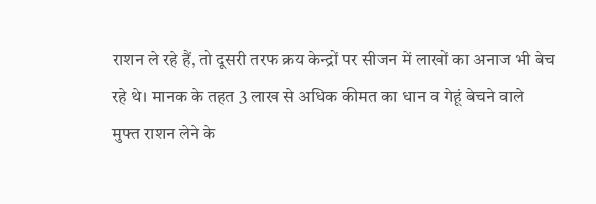राशन ले रहे हैं, तो दूसरी तरफ क्रय केन्द्रों पर सीजन में लाखों का अनाज भी बेच रहे थे। मानक के तहत 3 लाख से अधिक कीमत का धान व गेहूं बेचने वाले मुफ्त राशन लेने के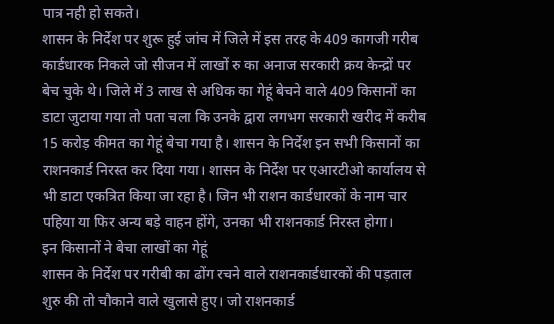पात्र नही हो सकते।
शासन के निर्देश पर शुरू हुई जांच में जिले में इस तरह के 409 कागजी गरीब कार्डधारक निकले जो सीजन में लाखों रु का अनाज सरकारी क्रय केन्द्रों पर बेच चुके थे। जिले में 3 लाख से अधिक का गेहूं बेचने वाले 409 किसानों का डाटा जुटाया गया तो पता चला कि उनके द्वारा लगभग सरकारी खरीद में करीब 15 करोड़ कीमत का गेहूं बेचा गया है। शासन के निर्देश इन सभी किसानों का राशनकार्ड निरस्त कर दिया गया। शासन के निर्देश पर एआरटीओ कार्यालय से भी डाटा एकत्रित किया जा रहा है। जिन भी राशन कार्डधारकों के नाम चार पहिया या फिर अन्य बड़े वाहन होंगे, उनका भी राशनकार्ड निरस्त होगा।
इन किसानों ने बेचा लाखों का गेहूं
शासन के निर्देश पर गरीबी का ढोंग रचने वाले राशनकार्डधारकों की पड़ताल शुरु की तो चौकाने वाले खुलासे हुए। जो राशनकार्ड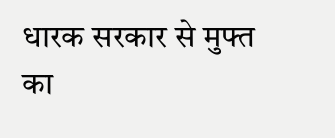धारक सरकार से मुफ्त का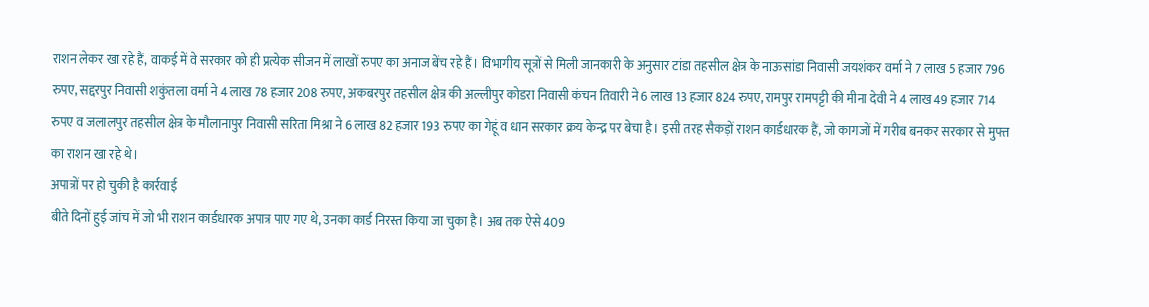राशन लेकर खा रहे हैं, वाकई में वे सरकार को ही प्रत्येक सीजन में लाखों रुपए का अनाज बेंच रहे हैं। विभागीय सूत्रों से मिली जानकारी के अनुसार टांडा तहसील क्षेत्र के नाऊसांडा निवासी जयशंकर वर्मा ने 7 लाख 5 हजार 796 रुपए, सद्दरपुर निवासी शकुंतला वर्मा ने 4 लाख 78 हजार 208 रुपए, अकबरपुर तहसील क्षेत्र की अल्लीपुर कोडरा निवासी कंचन तिवारी ने 6 लाख 13 हजार 824 रुपए, रामपुर रामपट्टी की मीना देवी ने 4 लाख 49 हजार 714 रुपए व जलालपुर तहसील क्षेत्र के मौलानापुर निवासी सरिता मिश्रा ने 6 लाख 82 हजार 193 रुपए का गेहूं व धान सरकार क्रय केन्द्र पर बेचा है। इसी तरह सैकड़ों राशन कार्डधारक हैं, जो कागजों में गरीब बनकर सरकार से मुफ्त का राशन खा रहे थे।
अपात्रों पर हो चुकी है कार्रवाई
बीते दिनों हुई जांच में जो भी राशन कार्डधारक अपात्र पाए गए थे, उनका कार्ड निरस्त किया जा चुका है। अब तक ऐसे 409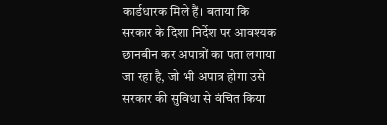कार्डधारक मिले हैं। बताया कि सरकार के दिशा निर्देश पर आवश्यक छानबीन कर अपात्रों का पता लगाया जा रहा है, जो भी अपात्र होगा उसे सरकार की सुविधा से वंचित किया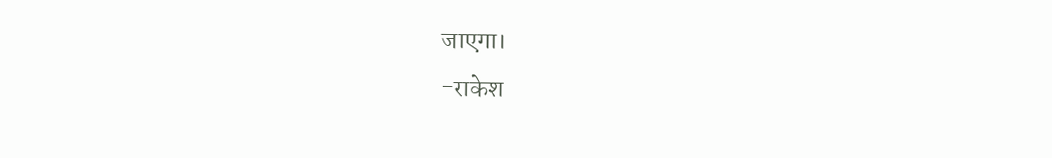जाएगा।
-राकेश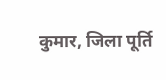कुमार, जिला पूर्ति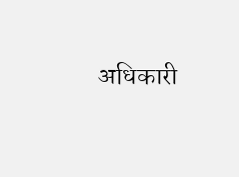अधिकारी